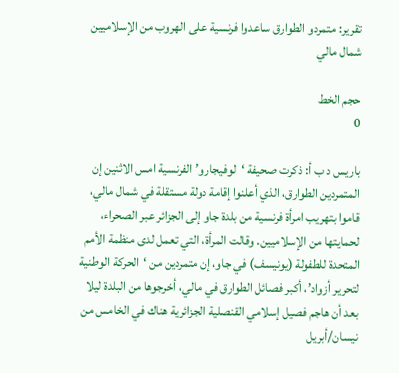تقرير: متمردو الطوارق ساعدوا فرنسية على الهروب من الإسلاميين شمال مالي

حجم الخط
0

باريس د ب أ: ذكرت صحيفة ‘لوفيجارو’ الفرنسية امس الاثنين إن المتمردين الطوارق، الذي أعلنوا إقامة دولة مستقلة في شمال مالي، قاموا بتهريب امرأة فرنسية من بلدة جاو إلى الجزائر عبر الصحراء، لحمايتها من الإسلاميين. وقالت المرأة، التي تعمل لدى منظمة الأمم المتحدة للطفولة (يونيسف) في جاو، إن متمردين من ‘الحركة الوطنية لتحرير أزواد’، أكبر فصائل الطوارق في مالي، أخرجوها من البلدة ليلا بعد أن هاجم فصيل إسلامي القنصلية الجزائرية هناك في الخامس من نيسان/أبريل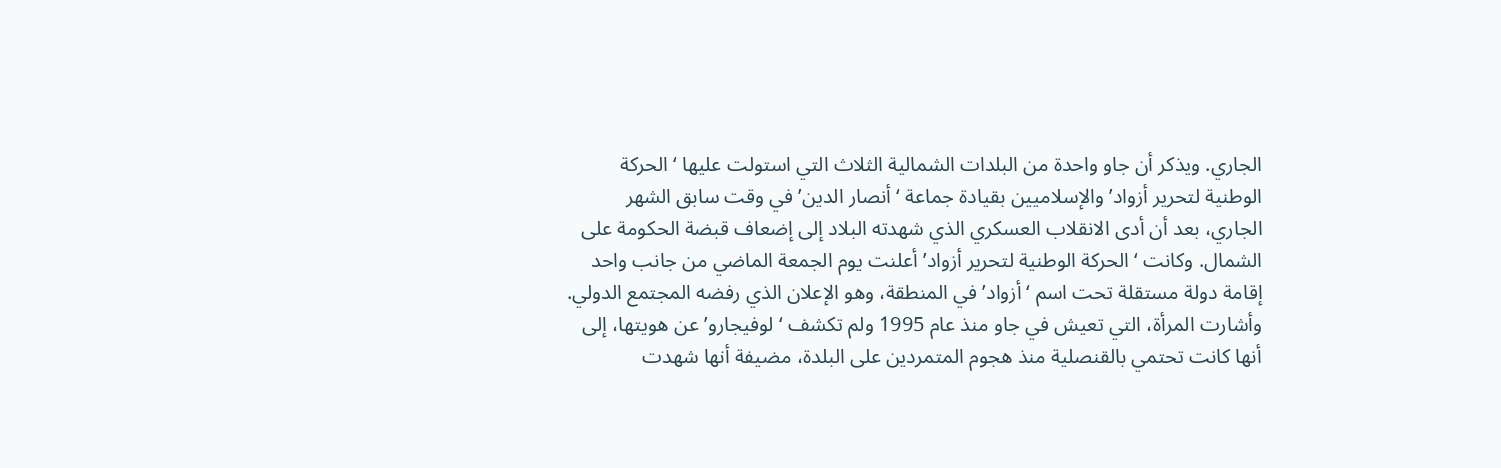الجاري. ويذكر أن جاو واحدة من البلدات الشمالية الثلاث التي استولت عليها ‘الحركة الوطنية لتحرير أزواد’ والإسلاميين بقيادة جماعة ‘أنصار الدين’ في وقت سابق الشهر الجاري، بعد أن أدى الانقلاب العسكري الذي شهدته البلاد إلى إضعاف قبضة الحكومة على الشمال. وكانت ‘الحركة الوطنية لتحرير أزواد’ أعلنت يوم الجمعة الماضي من جانب واحد إقامة دولة مستقلة تحت اسم ‘أزواد’ في المنطقة، وهو الإعلان الذي رفضه المجتمع الدولي. وأشارت المرأة، التي تعيش في جاو منذ عام 1995 ولم تكشف ‘لوفيجارو’ عن هويتها، إلى أنها كانت تحتمي بالقنصلية منذ هجوم المتمردين على البلدة، مضيفة أنها شهدت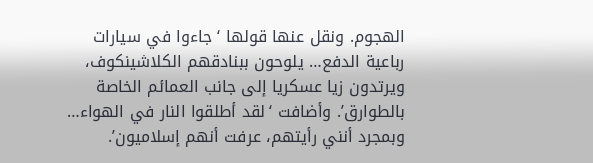الهجوم. ونقل عنها قولها ‘جاءوا في سيارات رباعية الدفع… يلوحون ببنادقهم الكلاشينكوف، ويرتدون زيا عسكريا إلى جانب العمائم الخاصة بالطوارق’. وأضافت ‘لقد أطلقوا النار في الهواء… وبمجرد أنني رأيتهم، عرفت أنهم إسلاميون’.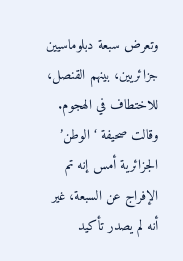وتعرض سبعة دبلوماسيين جزائريين، بينهم القنصل، للاختطاف في الهجوم. وقالت صحيفة ‘الوطن’ الجزائرية أمس إنه تم الإفراج عن السبعة، غير أنه لم يصدر تأكيد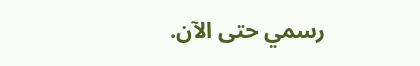رسمي حتى الآن.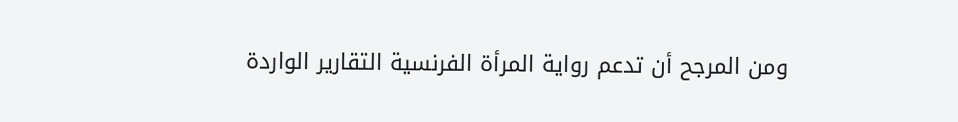ومن المرجح أن تدعم رواية المرأة الفرنسية التقارير الواردة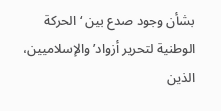بشأن وجود صدع بين ‘الحركة الوطنية لتحرير أزواد’ والإسلاميين، الذين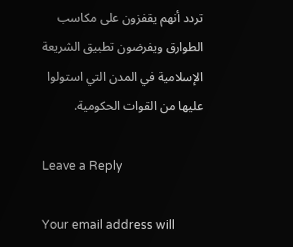تردد أنهم يقفزون على مكاسب الطوارق ويفرضون تطبيق الشريعة الإسلامية في المدن التي استولوا عليها من القوات الحكومية.

Leave a Reply

Your email address will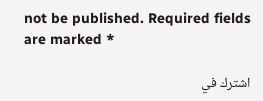not be published. Required fields are marked *

اشترك في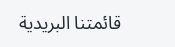قائمتنا البريدية